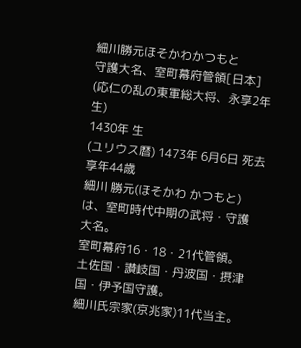細川勝元ほそかわかつもと
守護大名、室町幕府管領[日本]
(応仁の乱の東軍総大将、永享2年生)
1430年 生
(ユリウス暦) 1473年 6月6日 死去享年44歳
細川 勝元(ほそかわ かつもと)は、室町時代中期の武将・守護大名。
室町幕府16・18・21代管領。
土佐国・讃岐国・丹波国・摂津国・伊予国守護。
細川氏宗家(京兆家)11代当主。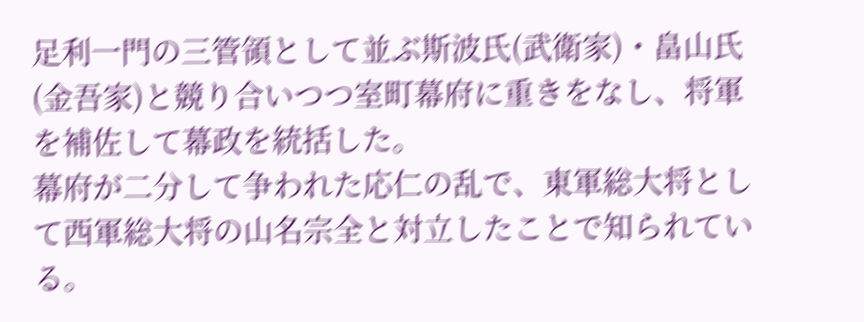足利一門の三管領として並ぶ斯波氏(武衛家)・畠山氏(金吾家)と競り合いつつ室町幕府に重きをなし、将軍を補佐して幕政を統括した。
幕府が二分して争われた応仁の乱で、東軍総大将として西軍総大将の山名宗全と対立したことで知られている。